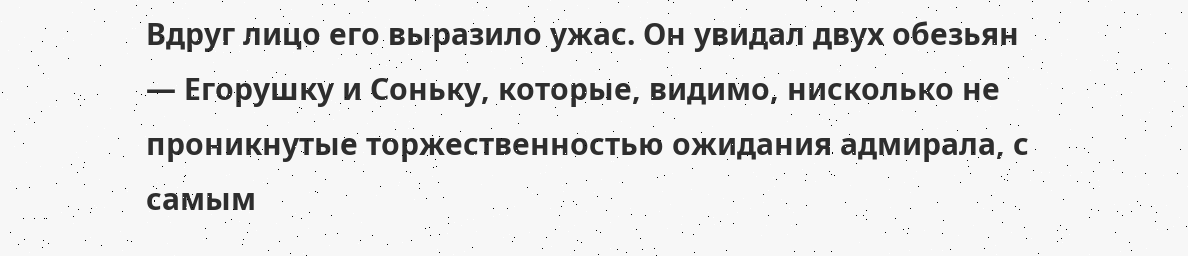Вдруг лицо его выразило ужас. Он увидал двух обезьян — Егорушку и Соньку, которые, видимо, нисколько не проникнутые торжественностью ожидания адмирала, с самым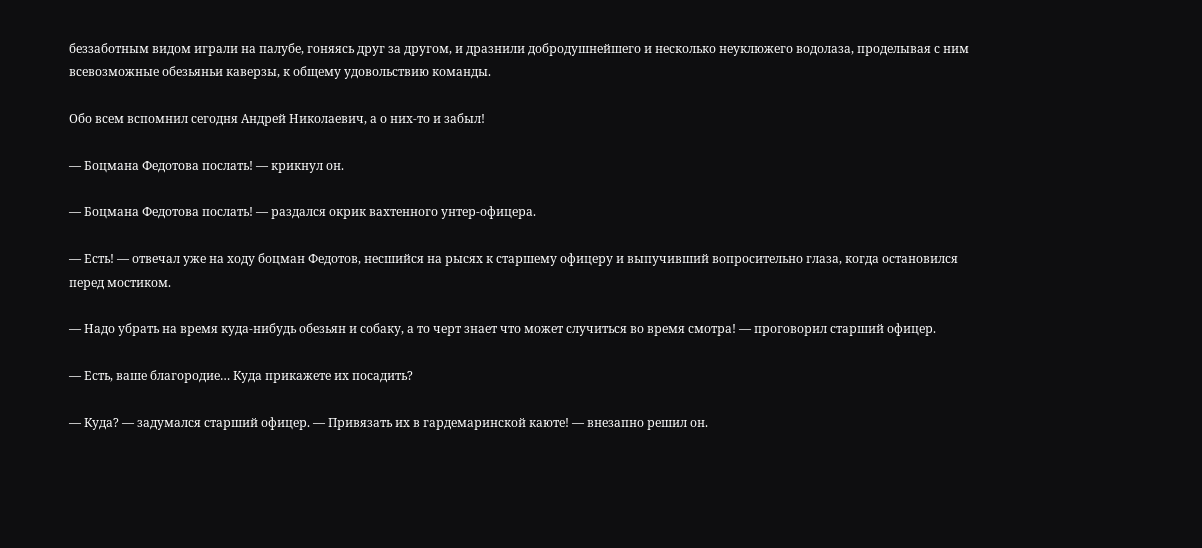беззаботным видом играли на палубе, гоняясь друг за другом, и дразнили добродушнейшего и несколько неуклюжего водолаза, проделывая с ним всевозможные обезьяньи каверзы, к общему удовольствию команды.

Обо всем вспомнил сегодня Андрей Николаевич, а о них-то и забыл!

— Боцмана Федотова послать! — крикнул он.

— Боцмана Федотова послать! — раздался окрик вахтенного унтер-офицера.

— Есть! — отвечал уже на ходу боцман Федотов, несшийся на рысях к старшему офицеру и выпучивший вопросительно глаза, когда остановился перед мостиком.

— Надо убрать на время куда-нибудь обезьян и собаку, а то черт знает что может случиться во время смотра! — проговорил старший офицер.

— Есть, ваше благородие… Куда прикажете их посадить?

— Куда? — задумался старший офицер. — Привязать их в гардемаринской каюте! — внезапно решил он.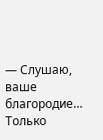— Слушаю, ваше благородие… Только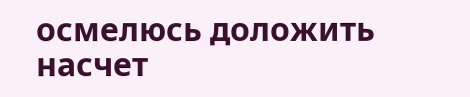осмелюсь доложить насчет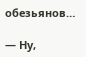обезьянов…

— Ну,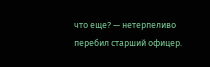что еще? — нетерпеливо перебил старший офицер.